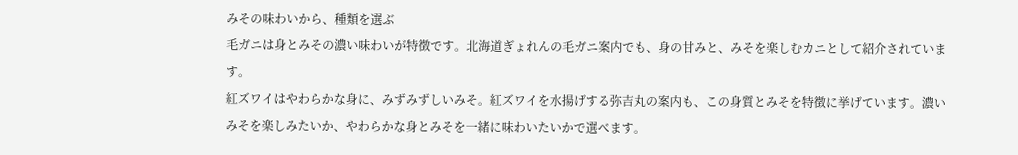みその味わいから、種類を選ぶ
毛ガニは身とみその濃い味わいが特徴です。北海道ぎょれんの毛ガニ案内でも、身の甘みと、みそを楽しむカニとして紹介されています。
紅ズワイはやわらかな身に、みずみずしいみそ。紅ズワイを水揚げする弥吉丸の案内も、この身質とみそを特徴に挙げています。濃いみそを楽しみたいか、やわらかな身とみそを一緒に味わいたいかで選べます。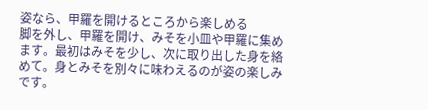姿なら、甲羅を開けるところから楽しめる
脚を外し、甲羅を開け、みそを小皿や甲羅に集めます。最初はみそを少し、次に取り出した身を絡めて。身とみそを別々に味わえるのが姿の楽しみです。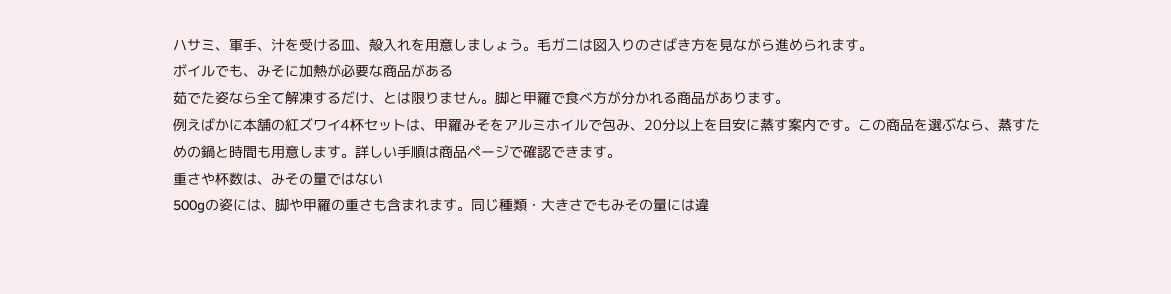ハサミ、軍手、汁を受ける皿、殻入れを用意しましょう。毛ガニは図入りのさばき方を見ながら進められます。
ボイルでも、みそに加熱が必要な商品がある
茹でた姿なら全て解凍するだけ、とは限りません。脚と甲羅で食べ方が分かれる商品があります。
例えばかに本舗の紅ズワイ4杯セットは、甲羅みそをアルミホイルで包み、20分以上を目安に蒸す案内です。この商品を選ぶなら、蒸すための鍋と時間も用意します。詳しい手順は商品ページで確認できます。
重さや杯数は、みその量ではない
500gの姿には、脚や甲羅の重さも含まれます。同じ種類・大きさでもみその量には違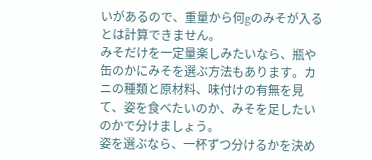いがあるので、重量から何gのみそが入るとは計算できません。
みそだけを一定量楽しみたいなら、瓶や缶のかにみそを選ぶ方法もあります。カニの種類と原材料、味付けの有無を見て、姿を食べたいのか、みそを足したいのかで分けましょう。
姿を選ぶなら、一杯ずつ分けるかを決め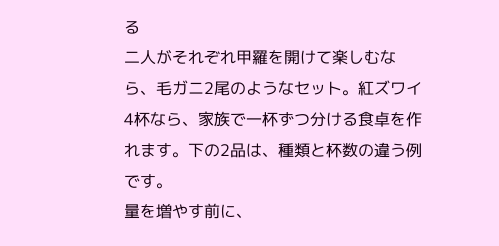る
二人がそれぞれ甲羅を開けて楽しむなら、毛ガニ2尾のようなセット。紅ズワイ4杯なら、家族で一杯ずつ分ける食卓を作れます。下の2品は、種類と杯数の違う例です。
量を増やす前に、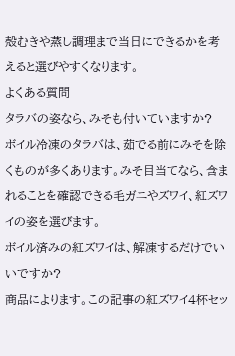殻むきや蒸し調理まで当日にできるかを考えると選びやすくなります。
よくある質問
タラバの姿なら、みそも付いていますか?
ボイル冷凍のタラバは、茹でる前にみそを除くものが多くあります。みそ目当てなら、含まれることを確認できる毛ガニやズワイ、紅ズワイの姿を選びます。
ボイル済みの紅ズワイは、解凍するだけでいいですか?
商品によります。この記事の紅ズワイ4杯セッ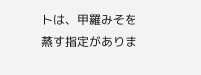トは、甲羅みそを蒸す指定がありま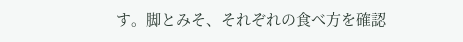す。脚とみそ、それぞれの食べ方を確認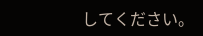してください。